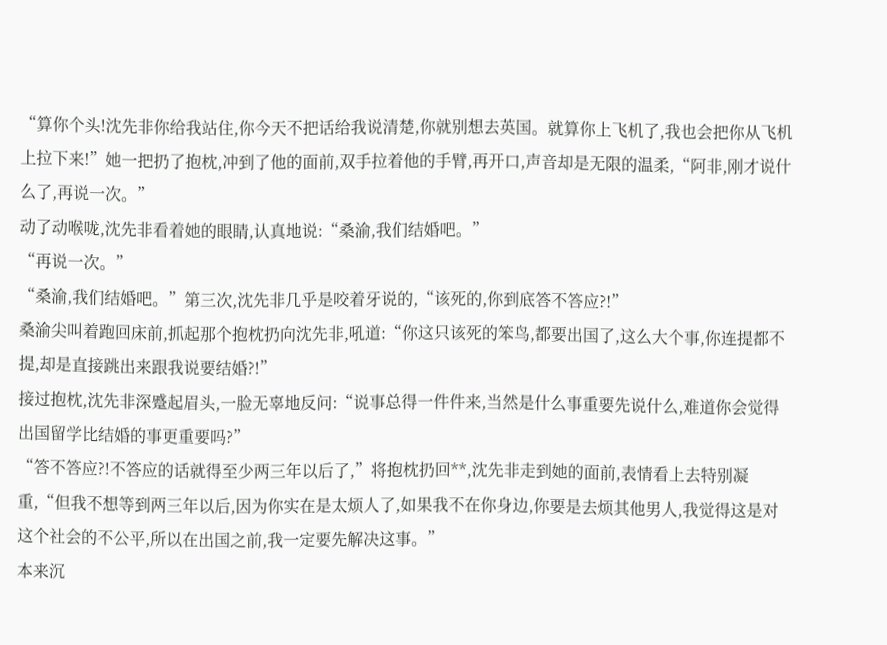“算你个头!沈先非你给我站住,你今天不把话给我说清楚,你就别想去英国。就算你上飞机了,我也会把你从飞机上拉下来!”她一把扔了抱枕,冲到了他的面前,双手拉着他的手臂,再开口,声音却是无限的温柔,“阿非,刚才说什么了,再说一次。”
动了动喉咙,沈先非看着她的眼睛,认真地说:“桑渝,我们结婚吧。”
“再说一次。”
“桑渝,我们结婚吧。”第三次,沈先非几乎是咬着牙说的,“该死的,你到底答不答应?!”
桑渝尖叫着跑回床前,抓起那个抱枕扔向沈先非,吼道:“你这只该死的笨鸟,都要出国了,这么大个事,你连提都不提,却是直接跳出来跟我说要结婚?!”
接过抱枕,沈先非深蹙起眉头,一脸无辜地反问:“说事总得一件件来,当然是什么事重要先说什么,难道你会觉得出国留学比结婚的事更重要吗?”
“答不答应?!不答应的话就得至少两三年以后了,”将抱枕扔回**,沈先非走到她的面前,表情看上去特别凝重,“但我不想等到两三年以后,因为你实在是太烦人了,如果我不在你身边,你要是去烦其他男人,我觉得这是对这个社会的不公平,所以在出国之前,我一定要先解决这事。”
本来沉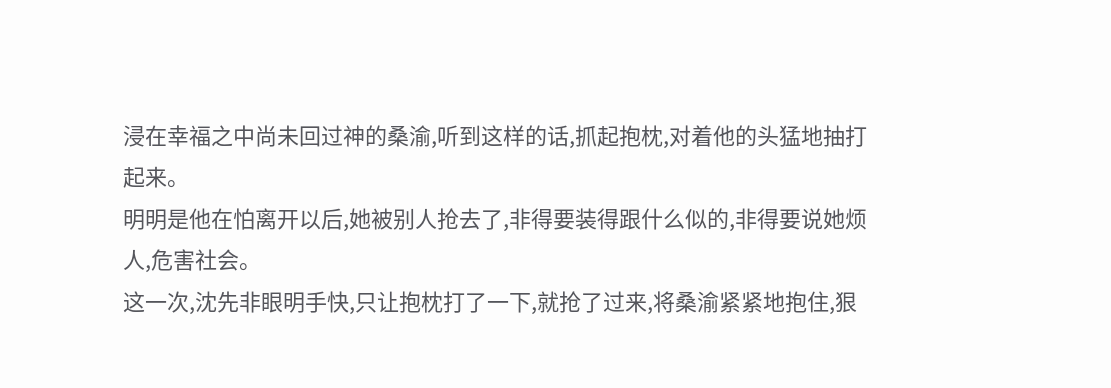浸在幸福之中尚未回过神的桑渝,听到这样的话,抓起抱枕,对着他的头猛地抽打起来。
明明是他在怕离开以后,她被别人抢去了,非得要装得跟什么似的,非得要说她烦人,危害社会。
这一次,沈先非眼明手快,只让抱枕打了一下,就抢了过来,将桑渝紧紧地抱住,狠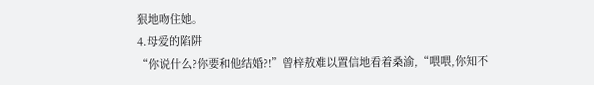狠地吻住她。
4.母爱的陷阱
“你说什么?你要和他结婚?!”曾梓敖难以置信地看着桑渝,“喂喂,你知不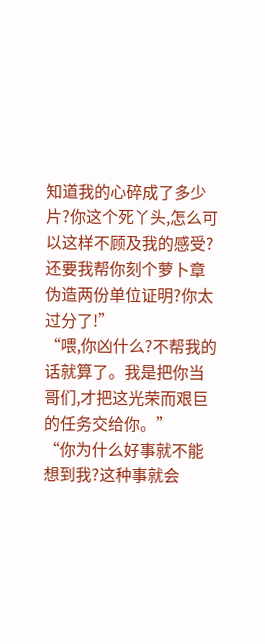知道我的心碎成了多少片?你这个死丫头,怎么可以这样不顾及我的感受?还要我帮你刻个萝卜章伪造两份单位证明?你太过分了!”
“喂,你凶什么?不帮我的话就算了。我是把你当哥们,才把这光荣而艰巨的任务交给你。”
“你为什么好事就不能想到我?这种事就会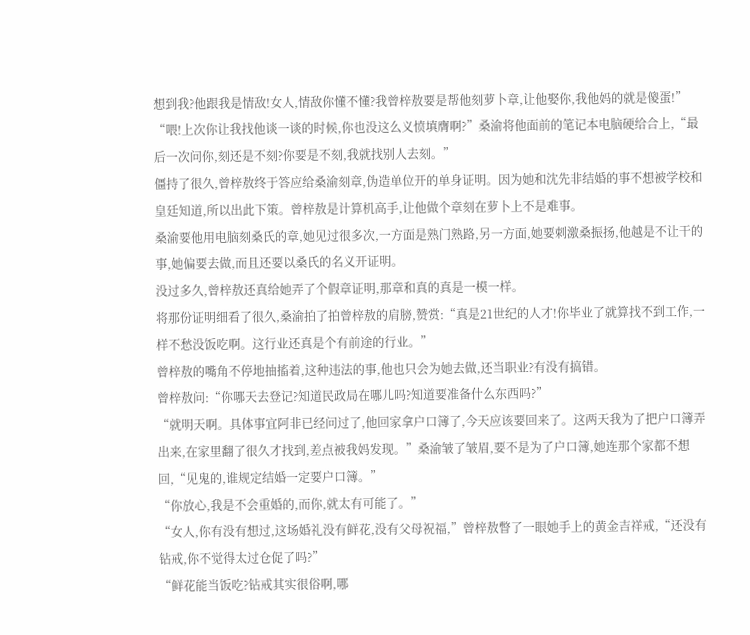想到我?他跟我是情敌!女人,情敌你懂不懂?我曾梓敖要是帮他刻萝卜章,让他娶你,我他妈的就是傻蛋!”
“喂!上次你让我找他谈一谈的时候,你也没这么义愤填膺啊?”桑渝将他面前的笔记本电脑硬给合上,“最后一次问你,刻还是不刻?你要是不刻,我就找别人去刻。”
僵持了很久,曾梓敖终于答应给桑渝刻章,伪造单位开的单身证明。因为她和沈先非结婚的事不想被学校和皇廷知道,所以出此下策。曾梓敖是计算机高手,让他做个章刻在萝卜上不是难事。
桑渝要他用电脑刻桑氏的章,她见过很多次,一方面是熟门熟路,另一方面,她要刺激桑振扬,他越是不让干的事,她偏要去做,而且还要以桑氏的名义开证明。
没过多久,曾梓敖还真给她弄了个假章证明,那章和真的真是一模一样。
将那份证明细看了很久,桑渝拍了拍曾梓敖的肩膀,赞赏:“真是21世纪的人才!你毕业了就算找不到工作,一样不愁没饭吃啊。这行业还真是个有前途的行业。”
曾梓敖的嘴角不停地抽搐着,这种违法的事,他也只会为她去做,还当职业?有没有搞错。
曾梓敖问:“你哪天去登记?知道民政局在哪儿吗?知道要准备什么东西吗?”
“就明天啊。具体事宜阿非已经问过了,他回家拿户口簿了,今天应该要回来了。这两天我为了把户口簿弄出来,在家里翻了很久才找到,差点被我妈发现。”桑渝皱了皱眉,要不是为了户口簿,她连那个家都不想回,“见鬼的,谁规定结婚一定要户口簿。”
“你放心,我是不会重婚的,而你,就太有可能了。”
“女人,你有没有想过,这场婚礼没有鲜花,没有父母祝福,”曾梓敖瞥了一眼她手上的黄金吉祥戒,“还没有钻戒,你不觉得太过仓促了吗?”
“鲜花能当饭吃?钻戒其实很俗啊,哪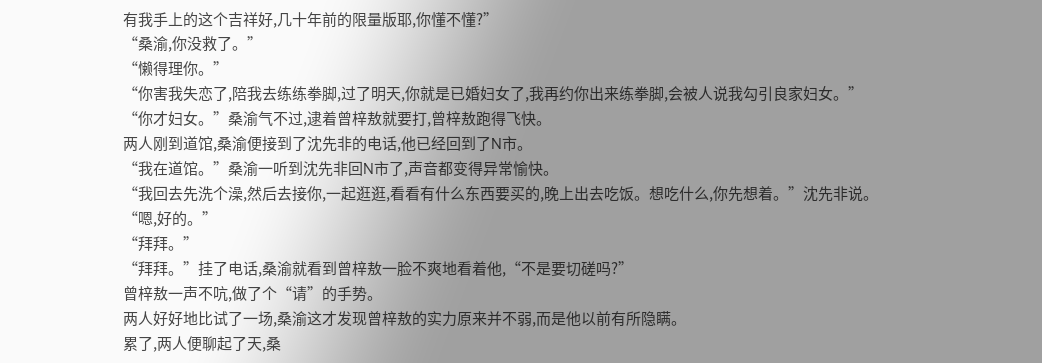有我手上的这个吉祥好,几十年前的限量版耶,你懂不懂?”
“桑渝,你没救了。”
“懒得理你。”
“你害我失恋了,陪我去练练拳脚,过了明天,你就是已婚妇女了,我再约你出来练拳脚,会被人说我勾引良家妇女。”
“你才妇女。”桑渝气不过,逮着曾梓敖就要打,曾梓敖跑得飞快。
两人刚到道馆,桑渝便接到了沈先非的电话,他已经回到了N市。
“我在道馆。”桑渝一听到沈先非回N市了,声音都变得异常愉快。
“我回去先洗个澡,然后去接你,一起逛逛,看看有什么东西要买的,晚上出去吃饭。想吃什么,你先想着。”沈先非说。
“嗯,好的。”
“拜拜。”
“拜拜。”挂了电话,桑渝就看到曾梓敖一脸不爽地看着他,“不是要切磋吗?”
曾梓敖一声不吭,做了个“请”的手势。
两人好好地比试了一场,桑渝这才发现曾梓敖的实力原来并不弱,而是他以前有所隐瞒。
累了,两人便聊起了天,桑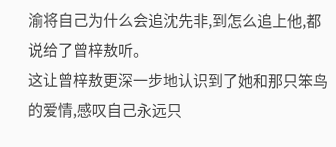渝将自己为什么会追沈先非,到怎么追上他,都说给了曾梓敖听。
这让曾梓敖更深一步地认识到了她和那只笨鸟的爱情,感叹自己永远只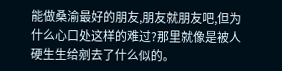能做桑渝最好的朋友,朋友就朋友吧,但为什么心口处这样的难过?那里就像是被人硬生生给剜去了什么似的。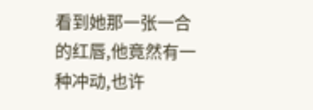看到她那一张一合的红唇,他竟然有一种冲动,也许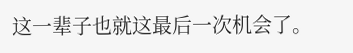这一辈子也就这最后一次机会了。